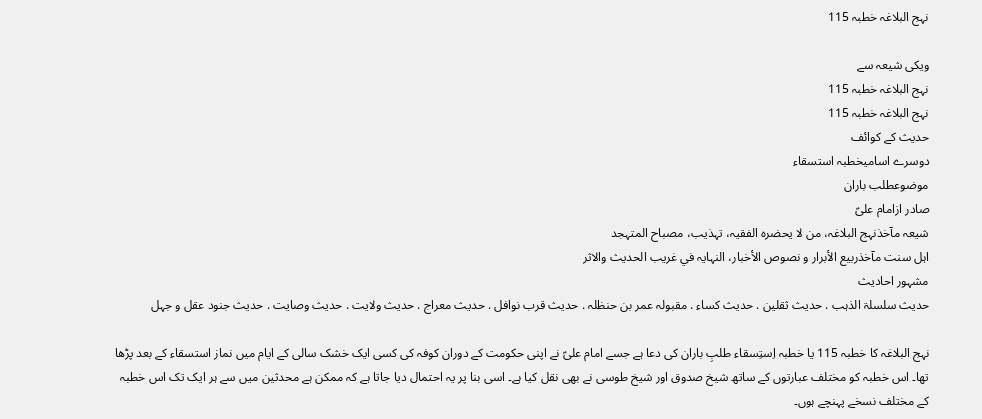نہج البلاغہ خطبہ 115

ویکی شیعہ سے
نہج البلاغہ خطبہ 115
نہج البلاغہ خطبہ 115
حدیث کے کوائف
دوسرے اسامیخطبہ استسقاء
موضوعطلب باران
صادر ازامام علیؑ
شیعہ مآخذنہج البلاغہ، من لا یحضرہ الفقیہ، تہذیب، مصباح المتہجد
اہل سنت مآخذربيع الأبرار و نصوص الأخبار، النہايہ في غريب الحديث والاثر
مشہور احادیث
حدیث سلسلۃ الذہب . حدیث ثقلین . حدیث کساء . مقبولہ عمر بن حنظلہ . حدیث قرب نوافل . حدیث معراج . حدیث ولایت . حدیث وصایت . حدیث جنود عقل و جہل

نہج البلاغہ کا خطبہ 115 یا خطبہ اِستِسقاء طلبِ باران کی دعا ہے جسے امام علیؑ نے اپنی حکومت کے دوران کوفہ کی کسی ایک خشک سالی کے ایام میں نماز استسقاء کے بعد پڑھا تھا۔ اس خطبہ کو مختلف عبارتوں کے ساتھ شیخ صدوق اور شیخ طوسی نے بھی نقل کیا ہے۔ اسی بنا پر یہ احتمال دیا جاتا ہے کہ ممکن ہے محدثین میں سے ہر ایک تک اس خطبہ کے مختلف نسخے پہنچے ہوں۔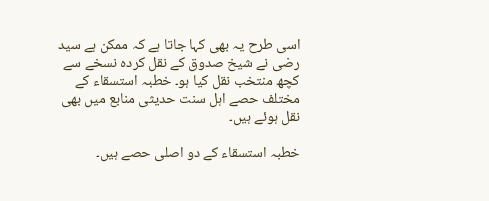اسی طرح یہ بھی کہا جاتا ہے کہ ممکن ہے سید رضی نے شیخ صدوق کے نقل کردہ نسخے سے کچھ منتخب نقل کیا ہو۔ خطبہ استسقاء کے مختلف حصے اہل سنت حدیثی منابع میں بھی نقل ہوئے ہیں۔

خطبہ استسقاء کے دو اصلی حصے ہیں۔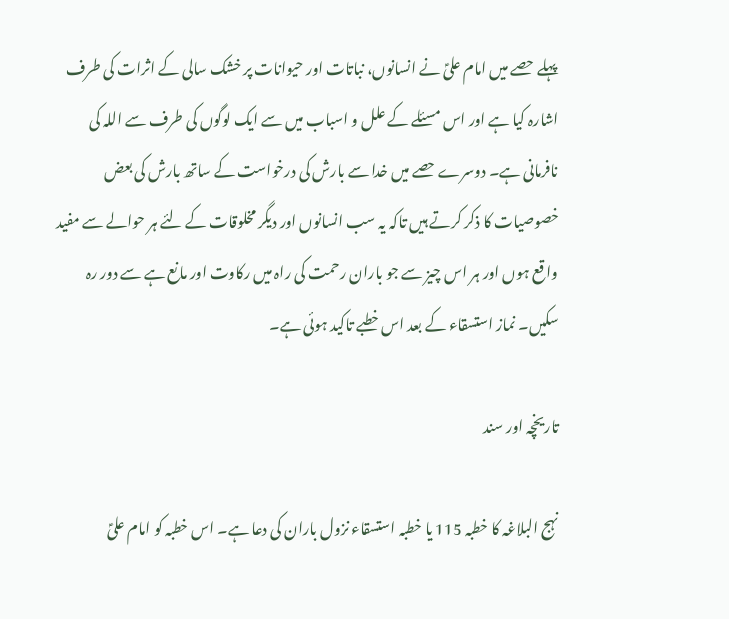پہلے حصے میں امام علیؑ نے انسانوں، نباتات اور حیوانات پر خشک سالی کے اثرات کی طرف اشارہ کیا ہے اور اس مسئلے کے علل و اسباب میں سے ایک لوگوں کی طرف سے اللہ کی نافرمانی ہے۔ دوسرے حصے میں خدا سے بارش کی درخواست کے ساتھ بارش کی بعض خصوصیات کا ذکر کرتے ہیں تاکہ یہ سب انسانوں اور دیگر مخلوقات کے لئے ہر حوالے سے مفید واقع ہوں اور ہر اس چیز سے جو باران رحمت کی راہ میں رکاوت اور مانع ہے سے دور رہ سکیں۔ نماز استسقاء کے بعد اس خطبے تاکید ہوئی ہے۔

تاریخچہ اور سند

نہج البلاغہ کا خطبہ 115 یا خطبہ استسقاء نزول باران کی دعا ہے۔ اس خطبہ کو امام علیؑ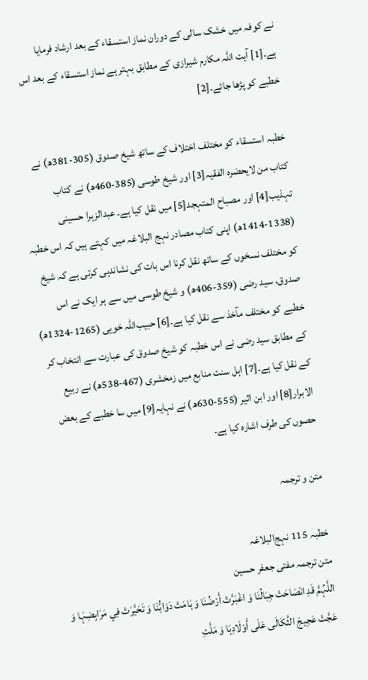نے کوفہ میں خشک سالی کے دوران نماز استسقاء کے بعد ارشاد فرمایا ہے۔[1] آیت اللہ مکارم شیرازی کے مطابق بہتر ہے نماز استسقاء کے بعد اس خطبے کو پڑھا جائے۔[2]

خطبہ استسقاء کو مختلف اختلاف کے ساتھ شیخ صدوق (305-381ھ) نے کتاب من لایحضرہ الفقیہ[3] اور شیخ طوسی (385-460ھ) نے کتاب تہذیب[4] اور مصباح المتہجد[5] میں نقل کیا ہے۔ عبدالزہرا حسینی (1338-1414ھ) اپنی کتاب مصادر نہج البلاغہ میں کہتے ہیں کہ اس خطبہ کو مختلف نسخوں کے ساتھ نقل کرنا اس بات کی نشاندہی کرتی ہے کہ شیخ صدوق، سید رضی (359-406ھ) و شیخ طوسی میں سے ہر ایک نے اس خطبے کو مختلف مآخذ سے نقل کیا ہے۔[6] حبیب‌اللہ خویی (1265-1324ھ) کے مطابق سید رضی نے اس خطبہ کو شیخ صدوق کی عبارت سے انتخاب کر کے نقل کیا ہے۔[7] اہل‌ سنت منابع میں زمخشری (467-538ھ) نے ربیع الابرار[8] اور ابن‌ اثیر (555-630ھ) نے نہایہ[9] میں سا خطبے کے بعض حصوں کی طرف اشارہ کیا ہے۔

متن و ترجمہ

خطبہ 115 نہج‌البلاغہ
متن ترجمہ مفتی جعفر حسین
اللَّہُمَّ قَدِ انْصَاحَتْ جِبَالُنَا وَ اغْبَرَّتْ أَرْضُنَا وَ ہَامَتْ دَوَابُّنَا وَ تَحَيَّرَتْ فِي مَرَابِضِہَا وَ عَجَّتْ عَجِيجَ الثَّكَالَى عَلَى أَوْلَادِہَا وَ مَلَّتِ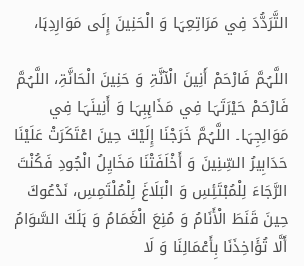التَّرَدُّدَ فِي مَرَاتِعِہَا وَ الْحَنِينَ إِلَى مَوَارِدِہَا،

اللَّہُمَّ فَارْحَمْ أَنِينَ الْآنَّۃِ وَ حَنِينَ الْحَانَّۃِ، اللَّہُمَّ فَارْحَمْ حَيْرَتَہَا فِي مَذَاہِبِہَا وَ أَنِينَہَا فِي مَوَالِجِہَا۔ اللَّہُمَّ خَرَجْنَا إِلَيْكَ حِينَ اعْتَكَرَتْ عَلَيْنَا حَدَابِيرُ السِّنِينَ وَ أَخْلَفَتْنَا مَخَايِلُ الْجُودِ فَكُنْتَ الرَّجَاءَ لِلْمُبْتَئِسِ وَ الْبَلَاغَ لِلْمُلْتَمِسِ، نَدْعُوكَ حِينَ قَنَطَ الْأَنَامُ وَ مُنِعَ الْغَمَامُ وَ ہَلَكَ السَّوَامُ أَلَّا تُؤَاخِذَنَا بِأَعْمَالِنَا وَ لَا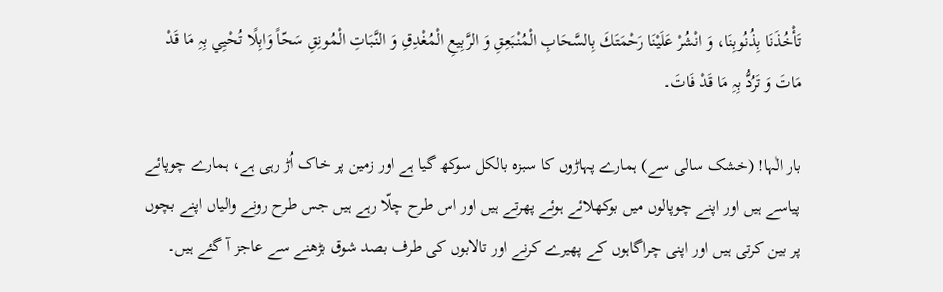تَأْخُذَنَا بِذُنُوبِنَا، وَ انْشُرْ عَلَيْنَا رَحْمَتَكَ بِالسَّحَابِ الْمُنْبَعِقِ وَ الرَّبِيعِ الْمُغْدِقِ وَ النَّبَاتِ الْمُونِقِ سَحّاً وَابِلًا تُحْيِي بِہِ مَا قَدْ مَاتَ وَ تَرُدُّ بِہِ مَا قَدْ فَاتَ۔

بار الٰہا! (خشک سالی سے) ہمارے پہاڑوں کا سبزہ بالکل سوکھ گیا ہے اور زمین پر خاک اُڑ رہی ہے، ہمارے چوپائے پیاسے ہیں اور اپنے چوپالوں میں بوکھلائے ہوئے پھرتے ہیں اور اس طرح چلّا رہے ہیں جس طرح رونے والیاں اپنے بچوں پر بین کرتی ہیں اور اپنی چراگاہوں کے پھیرے کرنے اور تالابوں کی طرف بصد شوق بڑھنے سے عاجز آ گئے ہیں۔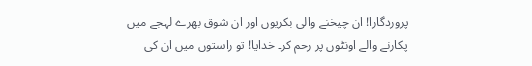پروردگارا! ان چیخنے والی بکریوں اور ان شوق بھرے لہجے میں پکارنے والے اونٹوں پر رحم کر۔ خدایا! تو راستوں میں ان کی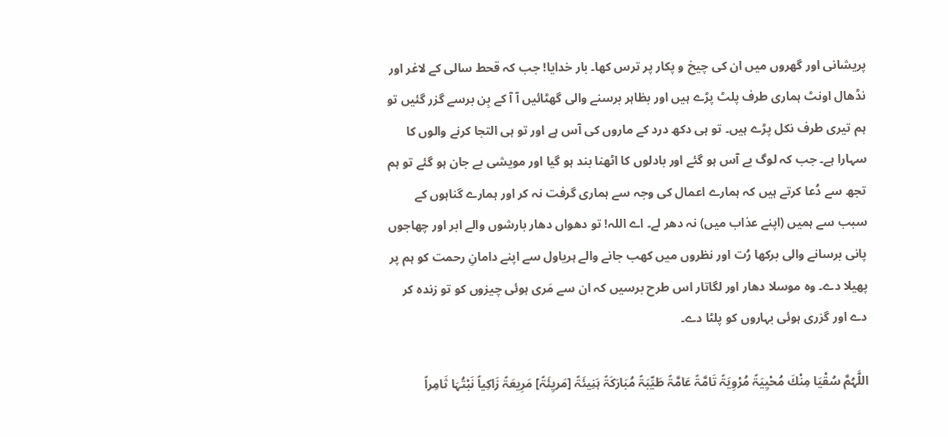پریشانی اور گھروں میں ان کی چیخ و پکار پر ترس کھا۔ بار خدایا! جب کہ قحط سالی کے لاغر اور نڈھال اونٹ ہماری طرف پلٹ پڑے ہیں اور بظاہر برسنے والی گھٹائیں آ آ کے بِن برسے گزر گئیں تو ہم تیری طرف نکل پڑے ہیں۔ تو ہی دکھ درد کے ماروں کی آس ہے اور تو ہی التجا کرنے والوں کا سہارا ہے۔ جب کہ لوگ بے آس ہو گئے اور بادلوں کا اٹھنا بند ہو گیا اور مویشی بے جان ہو گئے تو ہم تجھ سے دُعا کرتے ہیں کہ ہمارے اعمال کی وجہ سے ہماری گرفت نہ کر اور ہمارے گناہوں کے سبب سے ہمیں (اپنے عذاب میں) نہ دھر لے۔ اے اللہ! تو دھواں دھار بارشوں والے ابر اور چھاجوں پانی برسانے والی برکھا رُت اور نظروں میں کھب جانے والے ہریاول سے اپنے دامانِ رحمت کو ہم پر پھیلا دے۔ وہ موسلا دھار اور لگاتار اس طرح برسیں کہ ان سے مَری ہوئی چیزوں کو تو زندہ کر دے اور گزری ہوئی بہاروں کو پلٹا دے۔

اللَّہُمَّ سُقْيَا مِنْكَ مُحْيِيَۃً مُرْوِيَۃً تَامَّۃً عَامَّۃً طَيِّبَۃً مُبَارَكَۃً ہَنِيئَۃً [مَريِئَۃً] مَرِيعَۃً زَاكِياً نَبْتُہَا ثَامِراً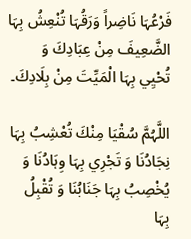فَرْعُہَا نَاضِراً وَرَقُہَا تُنْعِشُ بِہَا الضَّعِيفَ مِنْ عِبَادِكَ وَ تُحْيِي بِہَا الْمَيِّتَ مِنْ بِلَادِكَ۔

اللَّہُمَّ سُقْيَا مِنْكَ تُعْشِبُ بِہَا نِجَادُنَا وَ تَجْرِي بِہَا وِہَادُنَا وَ يُخْصِبُ بِہَا جَنَابُنَا وَ تُقْبِلُ بِہَا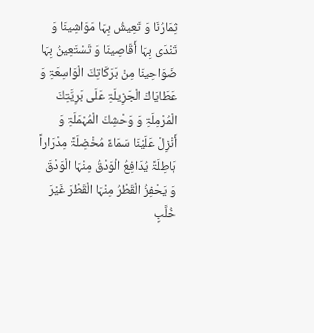ثِمَارُنَا وَ تَعِيشُ بِہَا مَوَاشِينَا وَ تَنْدَى بِہَا أَقَاصِينَا وَ تَسْتَعِينُ بِہَا ضَوَاحِينَا مِنْ بَرَكَاتِكَ الْوَاسِعَۃِ وَ عَطَايَاكَ الْجَزِيلَۃِ عَلَى بَرِيَّتِكَ الْمُرْمِلَۃِ وَ وَحْشِكَ الْمُہْمَلَۃِ وَ أَنْزِلْ عَلَيْنَا سَمَاءً مُخْضِلَۃً مِدْرَاراً ہَاطِلَۃً يُدَافِعُ الْوَدْقُ مِنْہَا الْوَدْقَ وَ يَحْفِزُ الْقَطْرُ مِنْہَا الْقَطْرَ غَيْرَ خُلَّبٍ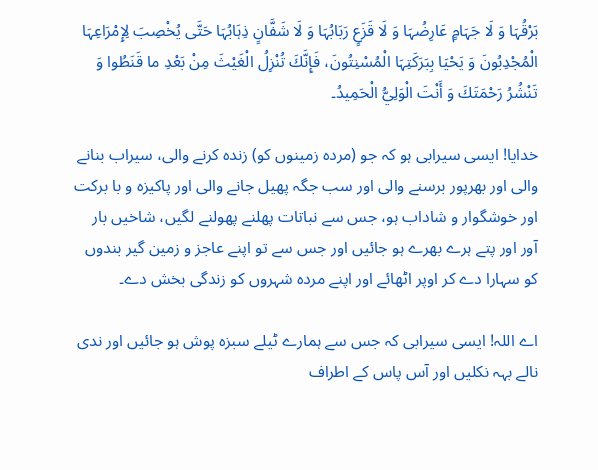بَرْقُہَا وَ لَا جَہَامٍ عَارِضُہَا وَ لَا قَزَعٍ رَبَابُہَا وَ لَا شَفَّانٍ ذِہَابُہَا حَتَّى يُخْصِبَ لِإِمْرَاعِہَا الْمُجْدِبُونَ وَ يَحْيَا بِبَرَكَتِہَا الْمُسْنِتُونَ، فَإِنَّكَ تُنْزِلُ الْغَيْثَ مِنْ بَعْدِ ما قَنَطُوا وَ تَنْشُرُ رَحْمَتَكَ وَ أَنْتَ الْوَلِيُّ الْحَمِيدُ۔

خدایا! ایسی سیرابی ہو کہ جو (مردہ زمینوں کو) زندہ کرنے والی، سیراب بنانے والی اور بھرپور برسنے والی اور سب جگہ پھیل جانے والی اور پاکیزہ و با برکت اور خوشگوار و شاداب ہو، جس سے نباتات پھلنے پھولنے لگیں، شاخیں بار آور اور پتے ہرے بھرے ہو جائیں اور جس سے تو اپنے عاجز و زمین گیر بندوں کو سہارا دے کر اوپر اٹھائے اور اپنے مردہ شہروں کو زندگی بخش دے۔

اے اللہ! ایسی سیرابی کہ جس سے ہمارے ٹیلے سبزہ پوش ہو جائیں اور ندی نالے بہہ نکلیں اور آس پاس کے اطراف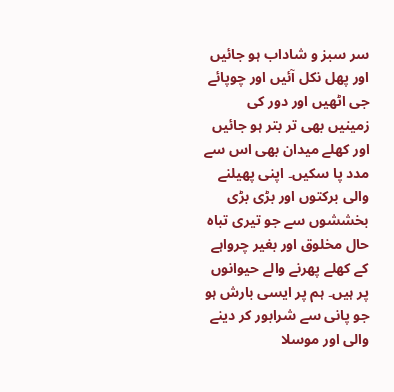سر سبز و شاداب ہو جائیں اور پھل نکل آئیں اور چوپائے جی اٹھیں اور دور کی زمینیں بھی تر بتر ہو جائیں اور کھلے میدان بھی اس سے مدد پا سکیں۔ اپنی پھیلنے والی برکتوں اور بڑی بڑی بخششوں سے جو تیری تباہ حال مخلوق اور بغیر چرواہے کے کھلے پھرنے والے حیوانوں پر ہیں۔ ہم پر ایسی بارش ہو جو پانی سے شرابور کر دینے والی اور موسلا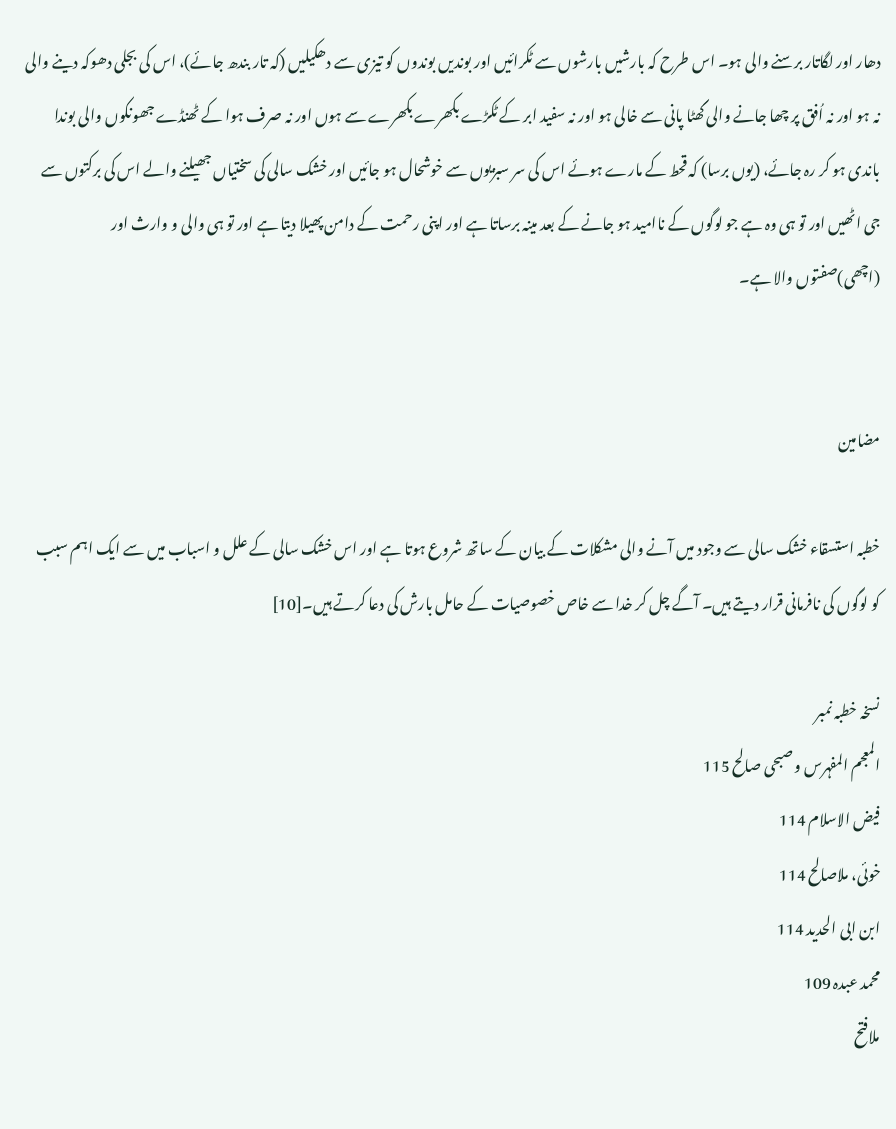دھار اور لگاتار برسنے والی ہو۔ اس طرح کہ بارشیں بارشوں سے ٹکرائیں اور بوندیں بوندوں کو تیزی سے دھکیلیں (کہ تار بندھ جائے)، اس کی بجلی دھوکہ دینے والی نہ ہو اور نہ اُفق پر چھا جانے والی گھٹا پانی سے خالی ہو اور نہ سفید ابر کے ٹکڑے بکھرے بکھرے سے ہوں اور نہ صرف ہوا کے ٹھنڈے جھونکوں والی بوندا باندی ہو کر رہ جائے، (یوں برسا) کہ قحط کے مارے ہوئے اس کی سر سبزیوں سے خوشحال ہو جائیں اور خشک سالی کی سختیاں جھیلنے والے اس کی برکتوں سے جی اٹھیں اور تو ہی وہ ہے جو لوگوں کے ناامید ہو جانے کے بعد مینہ برساتا ہے اور اپنی رحمت کے دامن پھیلا دیتا ہے اور تو ہی والی و وارث اور (اچھی)صفتوں والا ہے۔


مضامین

خطبہ استسقاء خشک سالی سے وجود میں آنے والی مشکلات کے بیان کے ساتھ شروع ہوتا ہے اور اس خشک سالی کے علل و اسباب میں سے ایک اہم سبب کو لوگوں کی نافرمانی قرار دیتے ہیں۔ آگے چل کر خدا سے خاص خصوصیات کے حامل بارش کی دعا کرتے ہیں۔[10]

نسخہ خطبہ نمبر
المعجم المفہرس و صبحی صالح 115
فیض الاسلام 114
خوئی، ملاصالح 114
ابن ابی الحدید 114
محمد عبدہ 109
ملافتح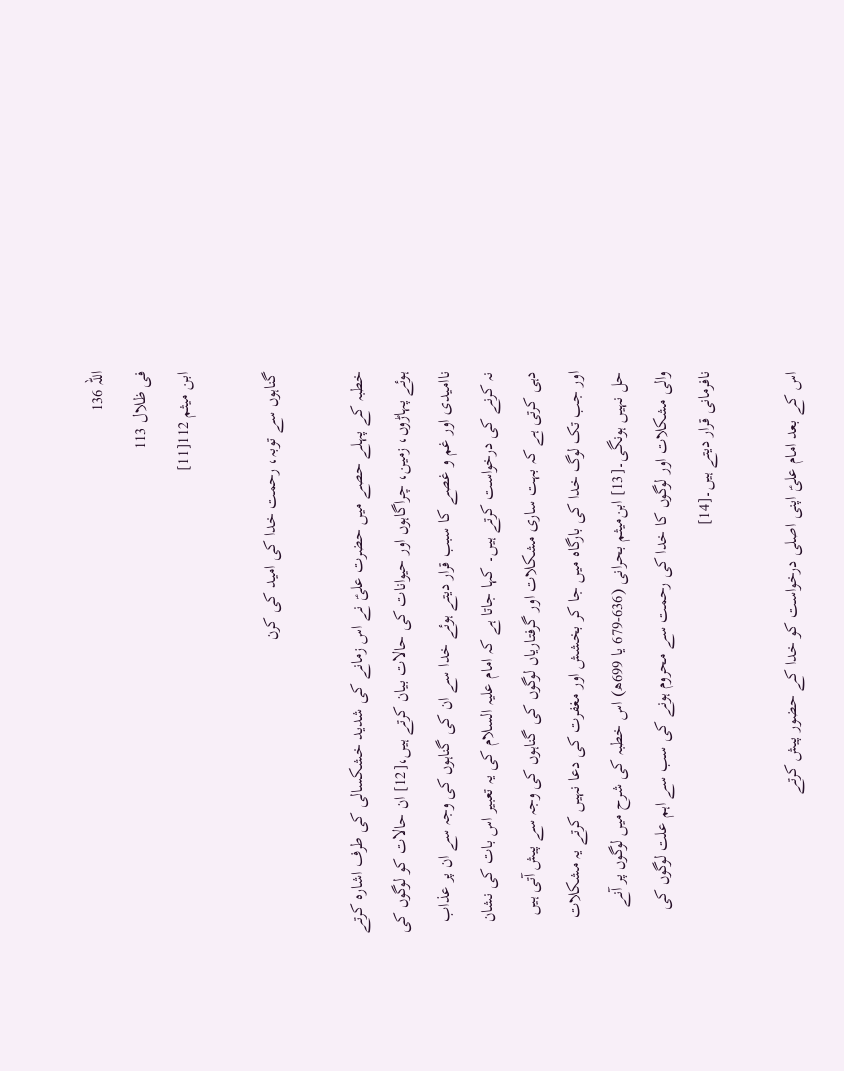اللہ 136
فی ظلال 113
ابن میثم 112[11]

گناہوں سے توبہ، رحمت خدا کی امید کی کرن

خطبہ کے پہلے حصے میں حضرت علیؑ نے اس زمانے کی شدید خشكسالی کی طرف اشارہ کرتے ہوئے پہاڑوں، زمين‌، چراگاہوں اور حيوانات کی حالات بیان کرتے ہیں،[12] ان حالات کو لوگوں کی ناامیدی اور غم و غصے کا سبب قرار دیتے ہوئے خدا سے ان کی گناہوں کی وجہ سے ان پر عذاب نہ کرنے کی درخواست کرتے ہیں۔ کہا جاتا ہے کہ امام علیہ السلام کی یہ تعبیر اس بات کی نشان دہی کرتی ہے کہ بہت ساری مشکلات اور گرفتاریاں لوگوں کی گناہوں کی وجہ سے پیش آتی ہیں اور جب تک لوگ خدا کی بارگاہ میں جا کر بخشش اور مغفرت کی دعا نہیں کرتے یہ مشکلات حل نہیں ہونگی۔[13] ابن‌میثم بحرانی (636-679 یا 699ھ) اس خطبہ کی شرح میں لوگوں پر آنے والی مشکلات اور لوگوں کا خدا کی رحمت سے محروم ہونے کی سب سے اہم علت لوگوں کی نافرمانی قرار دیتے ہیں۔[14]

اس کے بعد امام علیؑ اپنی اصلى درخواست کو خدا کے حضور پیش کرتے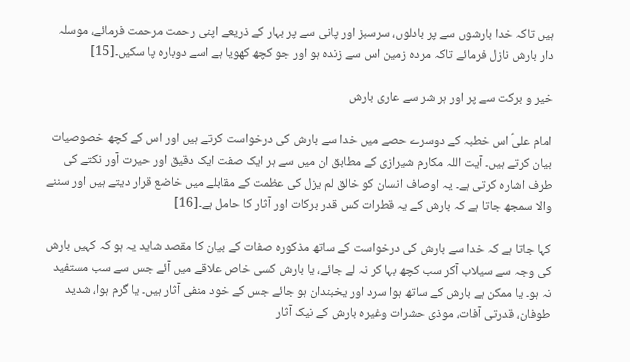ہیں تاکہ خدا بارشوں سے پر بادلوں، سرسبز اور پانی سے پر بہار کے ذریعے اپنی رحمت مرحمت فرمائے، موسلہ دار بارش نازل فرمائے تاکہ مردہ زمین اس سے زندہ ہو اور جو کچھ کھویا ہے اسے دوبارہ پا سکیں۔[15]

خیر و برکت سے پر اور ہر شر سے عاری بارش

امام علیؑ اس خطبہ کے دوسرے حصے میں خدا سے بارش کی درخواست کرتے ہیں اور اس کے کچھ خصوصیات بیان کرتے ہیں۔ آیت اللہ مکارم شیرازی کے مطابق ان میں سے ہر ایک صفت ایک دقيق اور حیرت آور نکتے کی طرف اشارہ کرتی ہے۔ یہ اوصاف انسان کو خالق لم یزل کی عظمت کے مقابلے میں خاضع قرار دیتے ہیں اور سننے والا سمجھ جاتا ہے کہ بارش کے یہ قطرات کس قدر بركات اور آثار کا حامل ہے۔[16]

کہا جاتا ہے کہ خدا سے بارش کی درخواست کے ساتھ مذکورہ صفات کے بیان کا مقصد شاید یہ ہو کہ کہیں بارش کی وجہ سے سیلاب آکر سب کچھ بہا کر نہ لے جائے، یا بارش کسی خاص علاقے میں آئے جس سے سب مستفید نہ ہو۔ يا ممکن ہے بارش کے ساتھ ہوا سرد اور يخبندان ہو جائے جس کے خود منفی آثار ہیں۔ يا گرم ہوا، شدید طوفان‌، قدرتی آفات، موذی حشرات وغیرہ بارش کے نیک آثار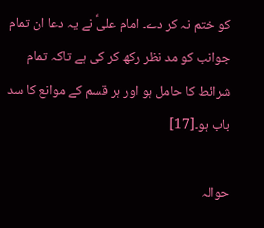کو ختم نہ کر دے۔ امام علیؑ نے یہ دعا ان تمام جوانب کو مد نظر رکھ کر کی ہے تاکہ تمام شرائط کا حامل ہو اور ہر قسم کے موانع کا سد باب ہو۔[17]

حوالہ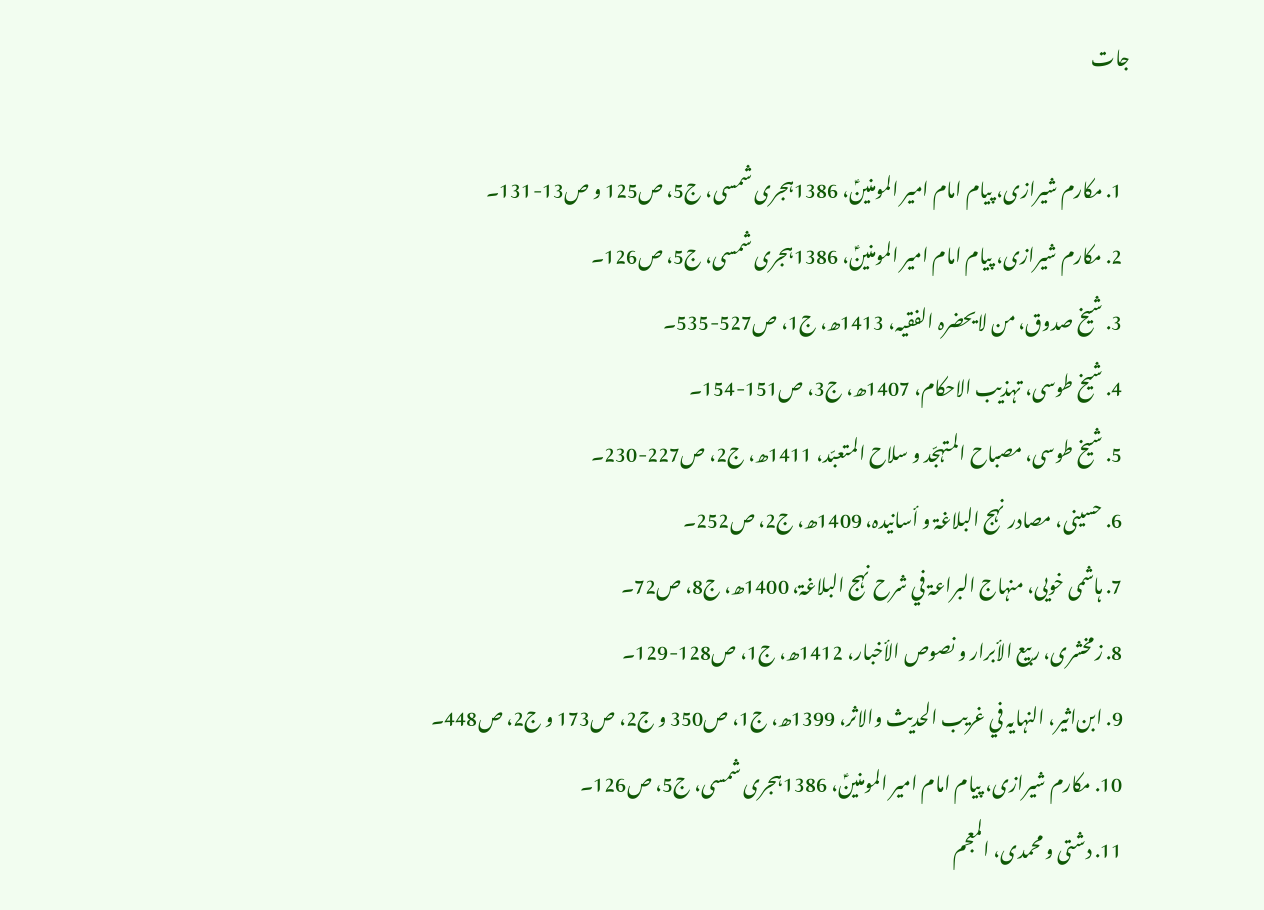جات

  1. مکارم شیرازی، پيام امام امير المومنينؑ، 1386ہجری شمسی، ج5، ص125 و ص13-131۔
  2. مکارم شیرازی، پيام امام امير المومنينؑ، 1386ہجری شمسی، ج5، ص126۔
  3. شیخ صدوق، من لایحضرہ الفقیہ، 1413ھ، ج1، ص527-535۔
  4. شیخ طوسی، تہذیب الاحکام، 1407ھ، ج3، ص151-154۔
  5. شیخ طوسی، مصباح المتہجّد و سلاح المتعبّد، 1411ھ، ج2، ص227-230۔
  6. حسینی، مصادر نہج البلاغۃ و أسانیدہ، 1409ھ، ج2، ص252۔
  7. ہاشمی خویی، منہاج البراعۃ في شرح نہج البلاغۃ، 1400ھ، ج8، ص72۔
  8. زمخشری، ربيع الأبرار و نصوص الأخبار، 1412ھ، ج1، ص128-129۔
  9. ابن‌اثیر، النہايہ في غريب الحديث والاثر، 1399ھ، ج1، ص350 و ج2، ص173 و ج2، ص448۔
  10. مکارم شیرازی، پيام امام امير المومنينؑ، 1386ہجری شمسی، ج5، ص126۔
  11. دشتی و محمدی، المعجم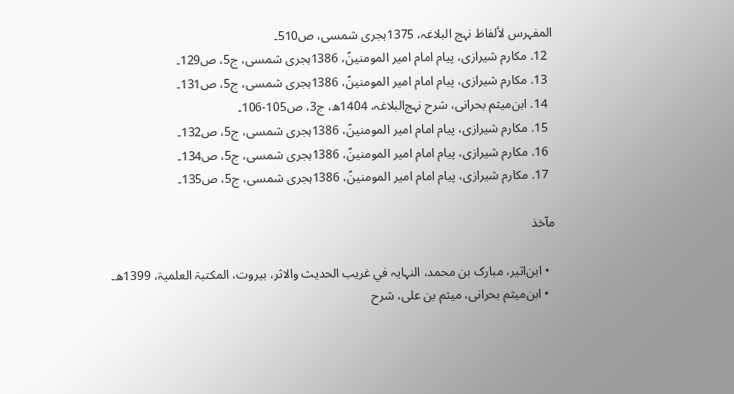المفہرس لألفاظ نہج البلاغہ، 1375ہجری شمسی، ص510۔
  12. مکارم شیرازی، پيام امام امير المومنينؑ، 1386ہجری شمسی، ج5، ص129۔
  13. مکارم شیرازی، پيام امام امير المومنينؑ، 1386ہجری شمسی، ج5، ص131۔
  14. ابن‌میثم بحرانی، شرح نہج‌البلاغہ، 1404ھ، ج3، ص105-106۔
  15. مکارم شیرازی، پيام امام امير المومنينؑ، 1386ہجری شمسی، ج5، ص132۔
  16. مکارم شیرازی، پيام امام امير المومنينؑ، 1386ہجری شمسی، ج5، ص134۔
  17. مکارم شیرازی، پيام امام امير المومنينؑ، 1386ہجری شمسی، ج5، ص135۔

مآخذ

  • ابن‌اثیر، مبارک بن محمد، النہايہ في غريب الحديث والاثر، بیروت، المكتبۃ العلميۃ، 1399ھ۔
  • ابن‌میثم بحرانی، میثم بن علی، شرح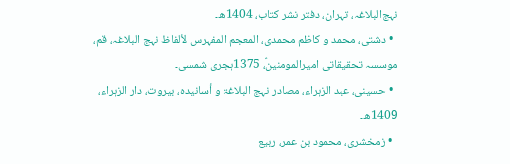نہج‌البلاغہ، تہران، دفتر نشر کتاب، 1404ھ۔
  • دشتی، محمد و کاظم محمدی، المعجم المفہرس لألفاظ نہج البلاغہ، قم، موسسہ تحقیقاتی امیرالمومنینؑ، 1375ہجری شمسی۔
  • حسینی، عبد الزہراء، مصادر نہج البلاغۃ و أسانیدہ، بیروت،‌ دار الزہراء، 1409ھ۔
  • زمخشری، محمود بن عمر، ربيع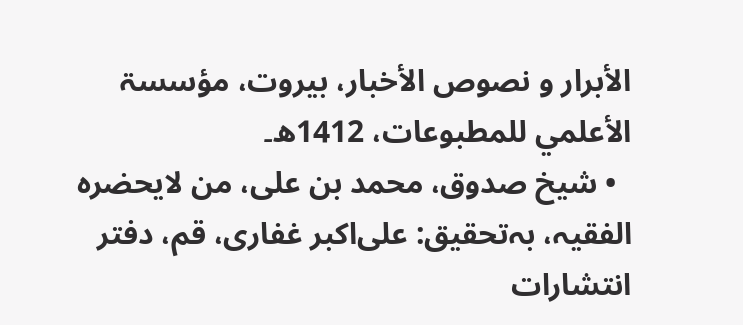الأبرار و نصوص الأخبار، بیروت، مؤسسۃ الأعلمي للمطبوعات، 1412ھ۔
  • شیخ صدوق، محمد بن علی، من لایحضرہ الفقیہ، بہ‌تحقیق: علی‌اکبر غفاری، قم، دفتر انتشارات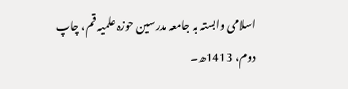اسلامى وابستہ بہ جامعہ مدرسين حوزہ علميہ قم، چاپ دوم، 1413ھ۔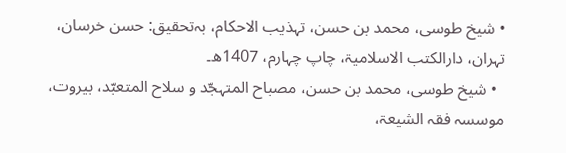• شیخ طوسی، محمد بن حسن، تہذیب الاحکام، بہ‌تحقیق: حسن خرسان، تہران، دارالکتب الاسلامیۃ، چاپ چہارم، 1407ھ۔
  • شیخ طوسی، محمد بن حسن، مصباح المتہجّد و سلاح المتعبّد، بیروت، موسسہ فقہ الشیعۃ،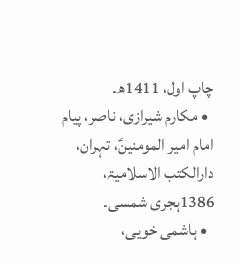چاپ اول، 1411ھ۔
  • مکارم شیرازی، ناصر، پيام امام امير المومنينؑ، تہران، دارالکتب الاسلامیۃ، 1386ہجری شمسی۔
  • ہاشمی خویی،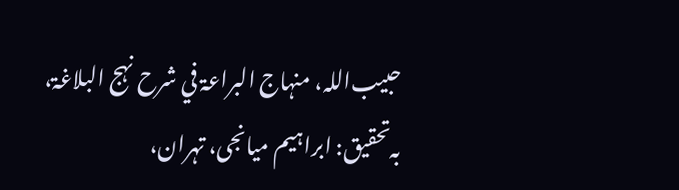حبیب‌اللہ، منہاج البراعۃ في شرح نہج البلاغۃ، بہ‌تحقیق: ابراہیم میانجی، تہران،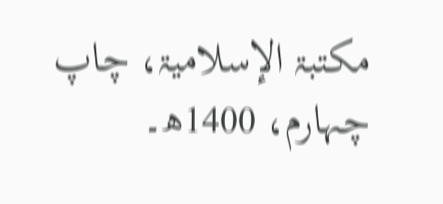مكتبۃ الإسلاميۃ، چاپ چہارم، 1400ھ۔